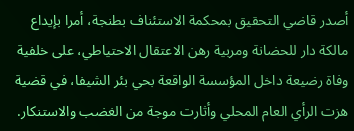أصدر قاضي التحقيق بمحكمة الاستئناف بطنجة، أمرا بإيداع مالكة دار للحضانة ومربية رهن الاعتقال الاحتياطي، على خلفية وفاة رضيعة داخل المؤسسة الواقعة بحي بئر الشيفا، في قضية هزت الرأي العام المحلي وأثارت موجة من الغضب والاستنكار.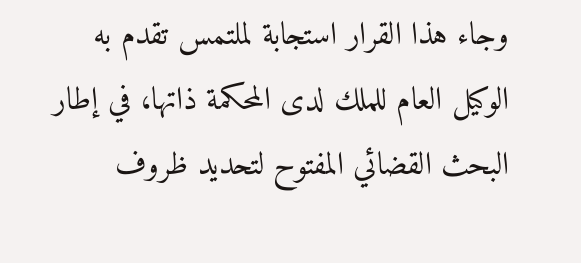وجاء هذا القرار استجابة لملتمس تقدم به الوكيل العام للملك لدى المحكمة ذاتها، في إطار البحث القضائي المفتوح لتحديد ظروف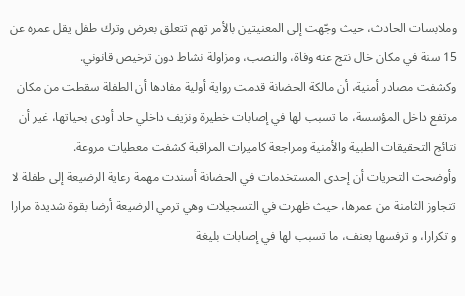وملابسات الحادث، حيث وجّهت إلى المعنيتين بالأمر تهم تتعلق بعرض وترك طفل يقل عمره عن 15 سنة في مكان خال نتج عنه وفاة، والنصب، ومزاولة نشاط دون ترخيص قانوني.
وكشفت مصادر أمنية، أن مالكة الحضانة قدمت رواية أولية مفادها أن الطفلة سقطت من مكان مرتفع داخل المؤسسة، ما تسبب لها في إصابات خطيرة ونزيف داخلي حاد أودى بحياتها، غير أن نتائج التحقيقات الطبية والأمنية ومراجعة كاميرات المراقبة كشفت معطيات مروعة.
وأوضحت التحريات أن إحدى المستخدمات في الحضانة أسندت مهمة رعاية الرضيعة إلى طفلة لا تتجاوز الثامنة من عمرها، حيث ظهرت في التسجيلات وهي ترمي الرضيعة أرضا بقوة شديدة مرارا و تكرارا، و ترفسها بعنف، ما تسبب لها في إصابات بليغة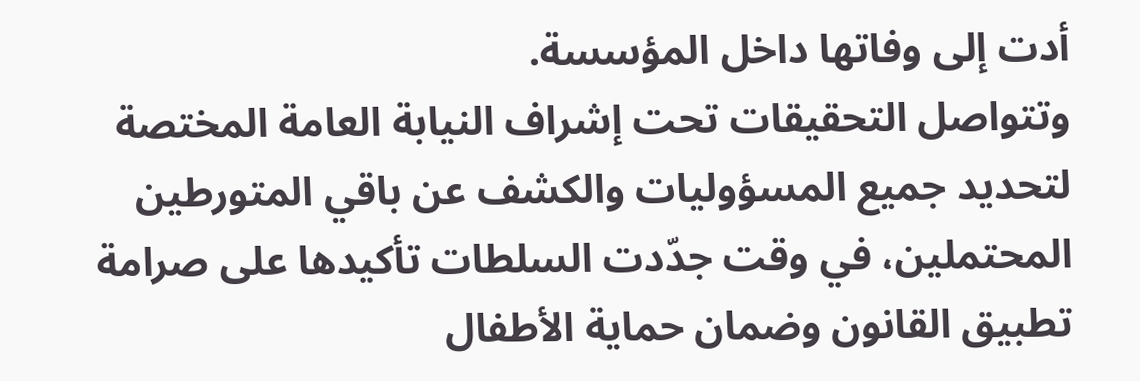أدت إلى وفاتها داخل المؤسسة.
وتتواصل التحقيقات تحت إشراف النيابة العامة المختصة لتحديد جميع المسؤوليات والكشف عن باقي المتورطين المحتملين، في وقت جدّدت السلطات تأكيدها على صرامة تطبيق القانون وضمان حماية الأطفال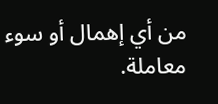من أي إهمال أو سوء معاملة.